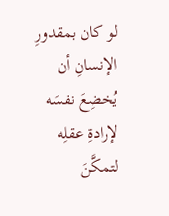لو كان بمقدورِ الإنسانِ أن يُخضِعَ نفسَه لإرادةِ عقلِه لتمكَّنَ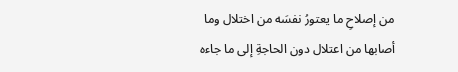من إصلاحِ ما يعتورُ نفسَه من اختلال وما أصابها من اعتلال دون الحاجةِ إلى ما جاءه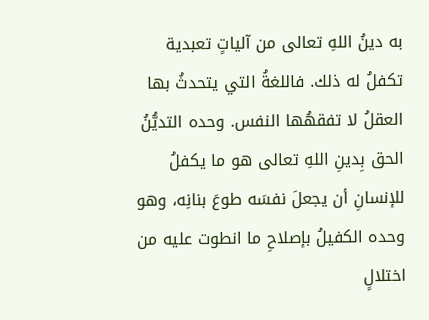به دينُ اللهِ تعالى من آلياتٍ تعبدية تكفلُ له ذلك. فاللغةُ التي يتحدثُ بها العقلُ لا تفقهُها النفس. وحده التديُّنُ الحق بِدينِ اللهِ تعالى هو ما يكفلُ للإنسانِ أن يجعلَ نفسَه طوعَ بنانِه، وهو وحده الكفيلُ بإصلاحِ ما انطوت عليه من اختلالٍ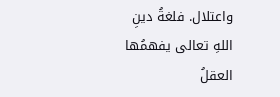واعتلال. فلغةُ دينِ اللهِ تعالى يفهمُها العقلُ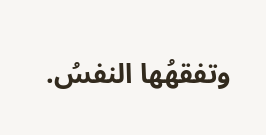وتفقهُها النفسُ.